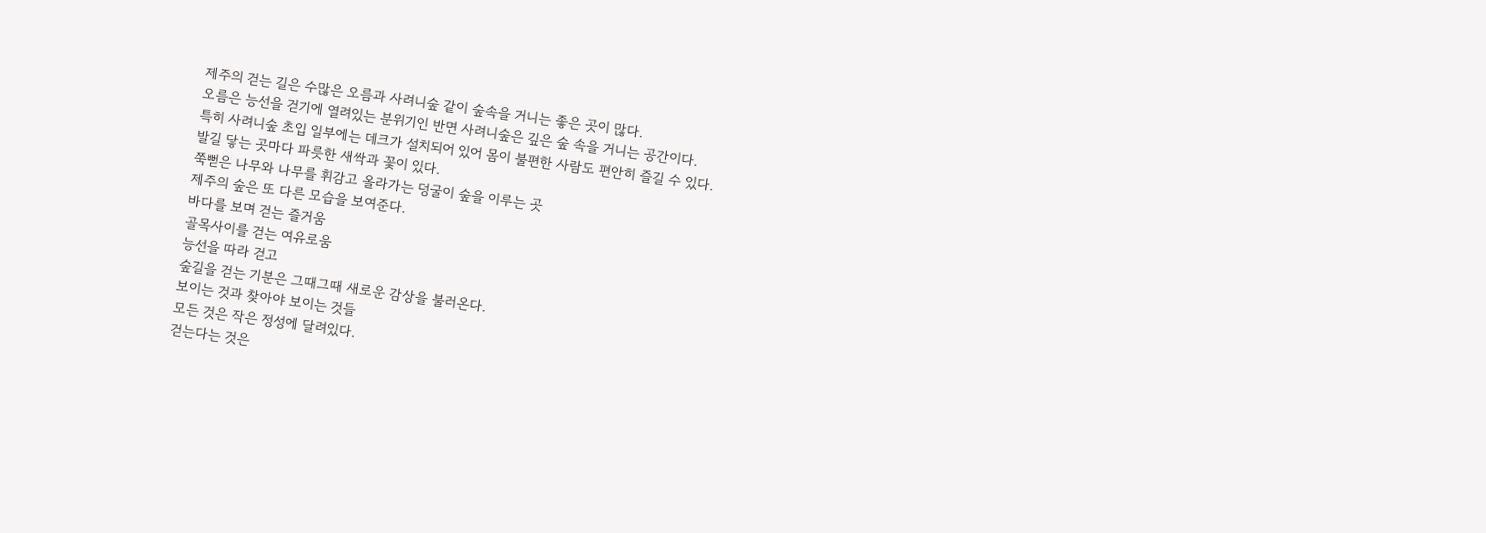제주의 걷는 길은 수많은 오름과 사려니숲 같이 숲속을 거니는 좋은 곳이 많다.
오름은 능선을 걷기에 열려있는 분위기인 반면 사려니숲은 깊은 숲 속을 거니는 공간이다.
특히 사려니숲 초입 일부에는 데크가 설치되어 있어 몸이 불편한 사람도 편안히 즐길 수 있다.
발길 닿는 곳마다 파릇한 새싹과 꽃이 있다.
쭉뻗은 나무와 나무를 휘감고 올라가는 덩굴이 숲을 이루는 곳
제주의 숲은 또 다른 모습을 보여준다.
바다를 보며 걷는 즐거움
골목사이를 걷는 여유로움
능선을 따라 걷고
숲길을 걷는 기분은 그때그때 새로운 감상을 불러온다.
보이는 것과 찾아야 보이는 것들
모든 것은 작은 정성에 달려있다.
걷는다는 것은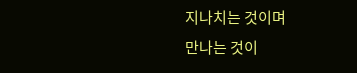지나치는 것이며
만나는 것이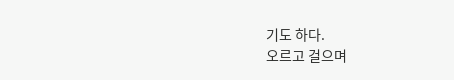기도 하다.
오르고 걸으며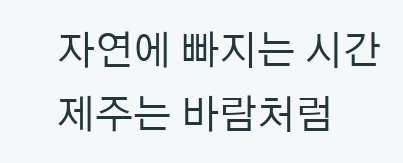자연에 빠지는 시간
제주는 바람처럼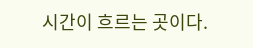시간이 흐르는 곳이다.